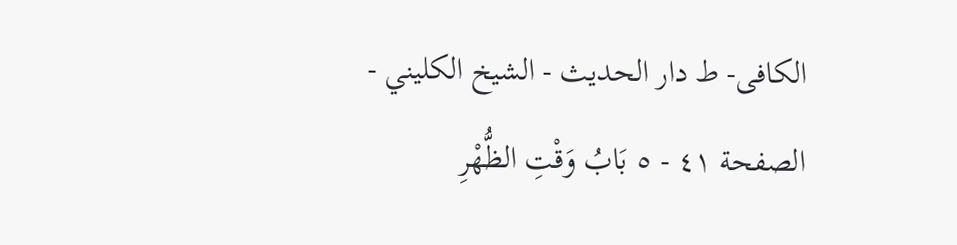الکافی- ط دار الحدیث - الشيخ الكليني - الصفحة ٤١ - ٥ بَابُ وَقْتِ الظُّهْرِ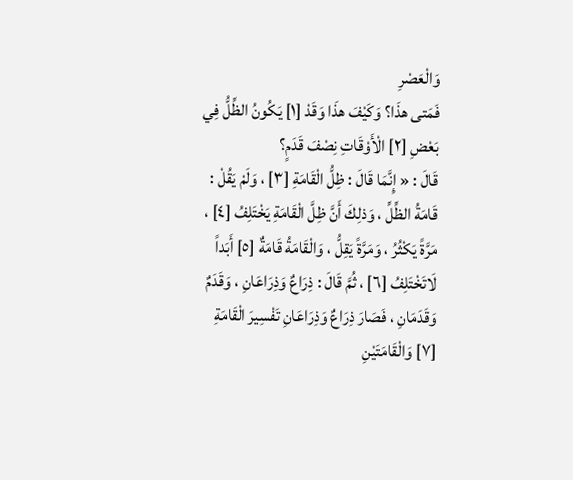وَالْعَصْرِ
فَمَتى هذَا؟ وَكَيْفَ هذَا وَقَدْ [١] يَكُونُ الظِّلُّ فِي بَعْضِ [٢] الْأَوْقَاتِ نِصْفَ قَدَمٍ؟
قَالَ : « إِنَّمَا قَالَ : ظِلُّ الْقَامَةِ [٣] ، وَلَمْ يَقُلْ : قَامَةُ الظِّلِّ ، وَذلِكَ أَنَّ ظِلَّ الْقَامَةِ يَخْتَلِفُ [٤] ، مَرَّةً يَكْثُرُ ، وَمَرَّةً يَقِلُّ ، وَالْقَامَةُ قَامَةٌ [٥] أَبَداً لَاتَخْتَلِفُ [٦] ، ثُمَّ قَالَ : ذِرَاعٌ وَذِرَاعَانِ ، وَقَدَمٌ وَقَدَمَانِ ، فَصَارَ ذِرَاعٌ وَذِرَاعَانِ تَفْسِيرَ الْقَامَةِ [٧] وَالْقَامَتَيْنِ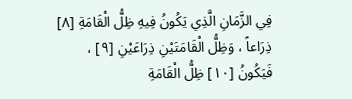فِي الزَّمَانِ الَّذِي يَكُونُ فِيهِ ظِلُّ الْقَامَةِ [٨] ذِرَاعاً ، وَظِلُّ الْقَامَتَيْنِ ذِرَاعَيْنِ [٩] ، فَيَكُونُ [١٠] ظِلُّ الْقَامَةِ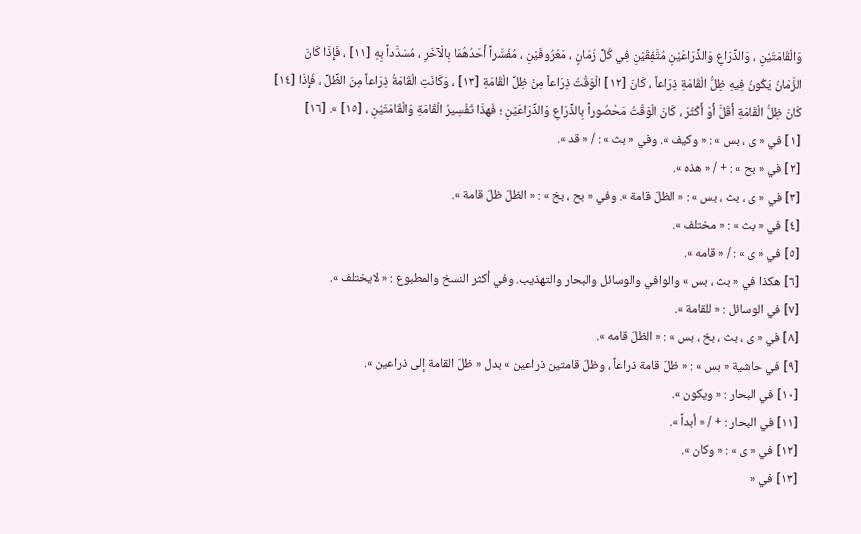وَالْقَامَتَيْنِ ، وَالذِّرَاعِ وَالذِّرَاعَيْنِ مُتَّفِقَيْنِ فِي كُلِّ زَمَانٍ ، مَعْرُوفَيْنِ ، مُفَسَّراً أَحَدُهُمَا بِالْآخَرِ ، مُسَدَّداً بِهِ [١١] ، فَإِذَا كَانَ الزَّمَانُ يَكُونُ فِيهِ ظِلُّ الْقَامَةِ ذِرَاعاً ، كَانَ [١٢] الْوَقْتُ ذِرَاعاً مِنْ ظِلِّ الْقَامَةِ [١٣] ، وَكَانَتِ الْقَامَةُ ذِرَاعاً مِنَ الظِّلِّ ، فَإِذَا [١٤] كَانَ ظِلُّ الْقَامَةِ أَقَلَّ أَوْ أَكْثَرَ ، كَانَ الْوَقْتُ مَحْصُوراً بِالذِّرَاعِ وَالذِّرَاعَيْنِ ؛ فَهذَا تَفْسِيرُ الْقَامَةِ وَالْقَامَتَيْنِ ، [١٥] ». [١٦]
[١] في « ى ، بس » : « وكيف ». وفي « بث » : / « قد ».
[٢] في « بح » : + / « هذه ».
[٣] في « ى ، بث ، بس » : « الظلّ قامة ». وفي « بح ، بخ » : « الظلّ ظلّ قامة ».
[٤] في « بث » : « مختلف ».
[٥] في « ى » : / « قامه ».
[٦] هكذا في « بث ، بس » والوافي والوسائل والبحار والتهذيب. وفي أكثر النسخ والمطبوع : « لايختلف ».
[٧] في الوسائل : « للقامة ».
[٨] في « ى ، بث ، بخ ، بس » : « الظلّ قامه ».
[٩] في حاشية « بس » : « ظلّ قامة ذراعاً ، وظلّ قامتين ذراعين » بدل « ظلّ القامة إلى ذراعين ».
[١٠] في البحار : « ويكون ».
[١١] في البحار : + / « أبداً ».
[١٢] في « ى » : « وكان ».
[١٣] في «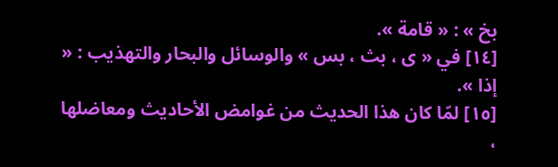بخ » : « قامة ».
[١٤] في « ى ، بث ، بس » والوسائل والبحار والتهذيب : « إذا ».
[١٥] لمّا كان هذا الحديث من غوامض الأحاديث ومعاضلها ،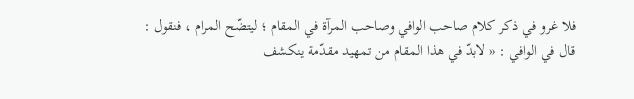فلا غرو في ذكر كلام صاحب الوافي وصاحب المرآة في المقام ؛ ليتضّح المرام ، فنقول :
قال في الوافي : « لابدّ في هذا المقام من تمهيد مقدّمة ينكشف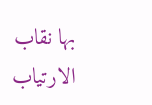بها نقاب الارتياب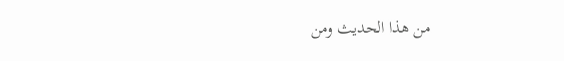من هذا الحديث ومن